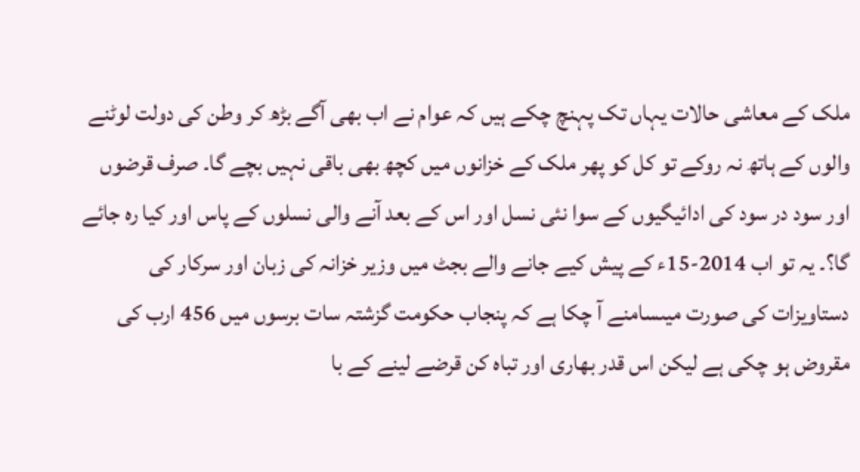ملک کے معاشی حالات یہاں تک پہنچ چکے ہیں کہ عوام نے اب بھی آگے بڑھ کر وطن کی دولت لوٹنے والوں کے ہاتھ نہ روکے تو کل کو پھر ملک کے خزانوں میں کچھ بھی باقی نہیں بچے گا۔ صرف قرضوں اور سود در سود کی ادائیگیوں کے سوا نئی نسل اور اس کے بعد آنے والی نسلوں کے پاس اور کیا رہ جائے گا؟۔ یہ تو اب 2014-15ء کے پیش کیے جانے والے بجٹ میں وزیر خزانہ کی زبان اور سرکار کی دستاویزات کی صورت میںسامنے آ چکا ہے کہ پنجاب حکومت گزشتہ سات برسوں میں 456 ارب کی مقروض ہو چکی ہے لیکن اس قدر بھاری اور تباہ کن قرضے لینے کے با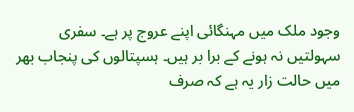وجود ملک میں مہنگائی اپنے عروج پر ہے۔ سفری سہولتیں نہ ہونے کے برا بر ہیں۔ ہسپتالوں کی پنجاب بھر میں حالت زار یہ ہے کہ صرف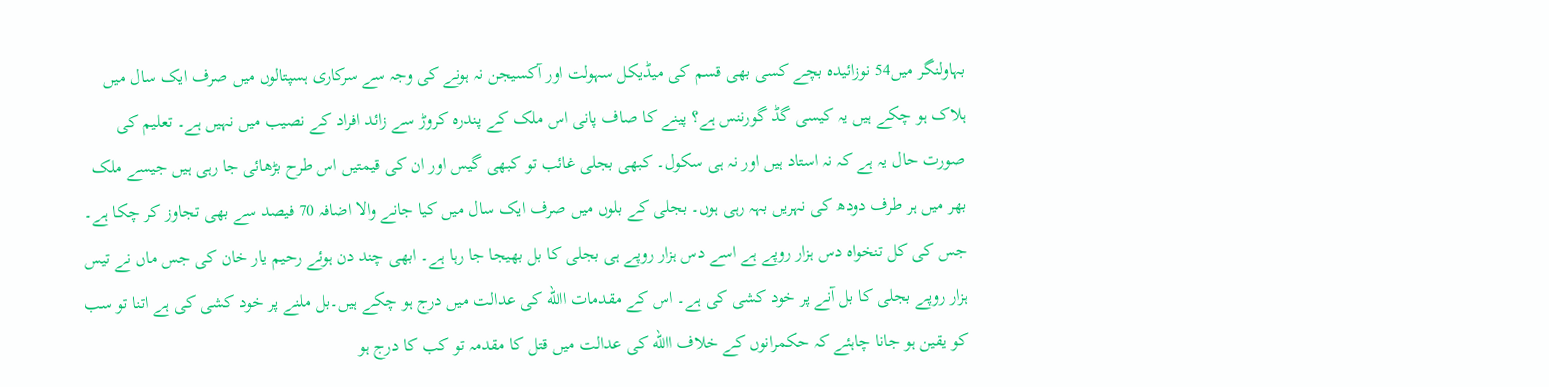بہاولنگر میں54 نوزائیدہ بچے کسی بھی قسم کی میڈیکل سہولت اور آکسیجن نہ ہونے کی وجہ سے سرکاری ہسپتالوں میں صرف ایک سال میں ہلاک ہو چکے ہیں یہ کیسی گڈ گورننس ہے؟ پینے کا صاف پانی اس ملک کے پندرہ کروڑ سے زائد افراد کے نصیب میں نہیں ہے۔ تعلیم کی صورت حال یہ ہے کہ نہ استاد ہیں اور نہ ہی سکول۔ کبھی بجلی غائب تو کبھی گیس اور ان کی قیمتیں اس طرح بڑھائی جا رہی ہیں جیسے ملک بھر میں ہر طرف دودھ کی نہریں بہہ رہی ہوں۔ بجلی کے بلوں میں صرف ایک سال میں کیا جانے والا اضافہ 70 فیصد سے بھی تجاوز کر چکا ہے۔ جس کی کل تنخواہ دس ہزار روپے ہے اسے دس ہزار روپے ہی بجلی کا بل بھیجا جا رہا ہے۔ ابھی چند دن ہوئے رحیم یار خان کی جس ماں نے تیس ہزار روپے بجلی کا بل آنے پر خود کشی کی ہے۔ اس کے مقدمات االله کی عدالت میں درج ہو چکے ہیں۔بل ملنے پر خود کشی کی ہے اتنا تو سب کو یقین ہو جانا چاہئے کہ حکمرانوں کے خلاف االله کی عدالت میں قتل کا مقدمہ تو کب کا درج ہو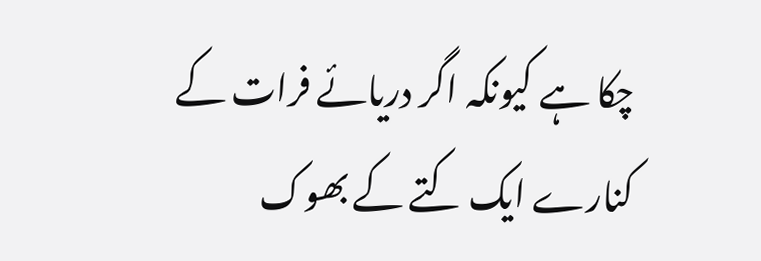چکا ہے کیونکہ اگر دریائے فرات کے کنارے ایک کتے کے بھوک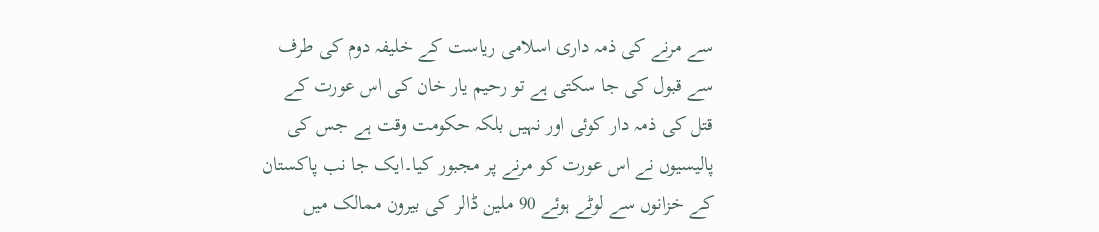سے مرنے کی ذمہ داری اسلامی ریاست کے خلیفہ دوم کی طرف سے قبول کی جا سکتی ہے تو رحیم یار خان کی اس عورت کے قتل کی ذمہ دار کوئی اور نہیں بلکہ حکومت وقت ہے جس کی پالیسیوں نے اس عورت کو مرنے پر مجبور کیا۔ایک جا نب پاکستان کے خزانوں سے لوٹے ہوئے 90 ملین ڈالر کی بیرون ممالک میں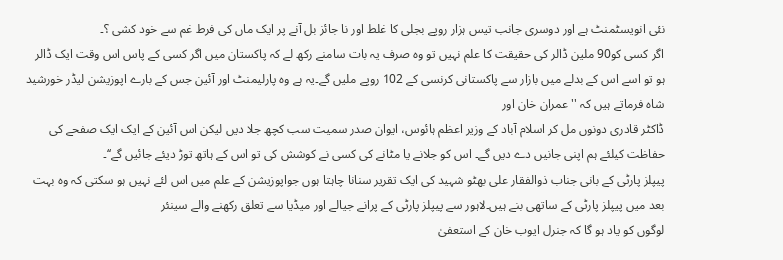نئی انویسٹمنٹ ہے اور دوسری جانب تیس ہزار روپے بجلی کا غلط اور نا جائز بل آنے پر ایک ماں کی فرط غم سے خود کشی ؟۔
اگر کسی کو90 ملین ڈالر کی حقیقت کا علم نہیں تو وہ صرف یہ بات سامنے رکھ لے کہ پاکستان میں اگر کسی کے پاس اس وقت ایک ڈالر ہو تو اسے اس کے بدلے میں بازار سے پاکستانی کرنسی کے 102 روپے ملیں گے۔یہ ہے وہ پارلیمنٹ اور آئین جس کے بارے اپوزیشن لیڈر خورشید شاہ فرماتے ہیں کہ ''عمران خان اور
ڈاکٹر قادری دونوں مل کر اسلام آباد کے وزیر اعظم ہائوس، ایوان صدر سمیت سب کچھ جلا دیں لیکن اس آئین کے ایک ایک صفحے کی حفاظت کیلئے ہم اپنی جانیں دے دیں گے۔ اس کو جلانے یا مٹانے کی کسی نے کوشش کی تو اس کے ہاتھ توڑ دیئے جائیں گے‘‘۔
پیپلز پارٹی کے بانی جناب ذوالفقار علی بھٹو شہید کی ایک تقریر سنانا چاہتا ہوں جواپوزیشن کے علم میں اس لئے نہیں ہو سکتی کہ وہ بہت بعد میں پیپلز پارٹی کے ساتھی بنے ہیں۔لاہور سے پیپلز پارٹی کے پرانے جیالے اور میڈیا سے تعلق رکھنے والے سینئر
لوگوں کو یاد ہو گا کہ جنرل ایوب خان کے استعفیٰ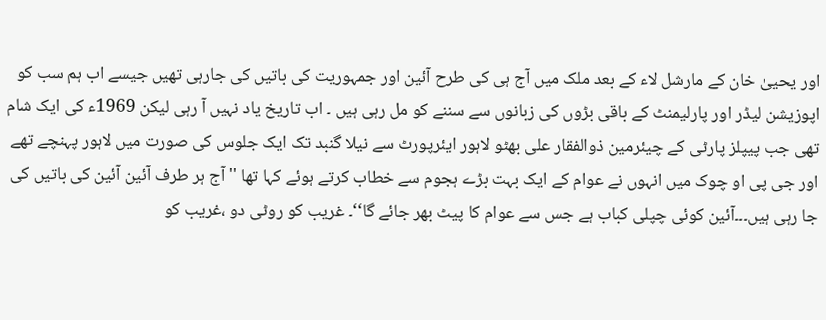اور یحییٰ خان کے مارشل لاء کے بعد ملک میں آج ہی کی طرح آئین اور جمہوریت کی باتیں کی جارہی تھیں جیسے اب ہم سب کو اپوزیشن لیڈر اور پارلیمنٹ کے باقی بڑوں کی زبانوں سے سننے کو مل رہی ہیں ۔ اب تاریخ یاد نہیں آ رہی لیکن 1969ء کی ایک شام تھی جب پیپلز پارٹی کے چیئرمین ذوالفقار علی بھٹو لاہور ایئرپورٹ سے نیلا گنبد تک ایک جلوس کی صورت میں لاہور پہنچے تھے اور جی پی او چوک میں انہوں نے عوام کے ایک بہت بڑے ہجوم سے خطاب کرتے ہوئے کہا تھا '' آج ہر طرف آئین آئین کی باتیں کی جا رہی ہیں۔۔۔آئین کوئی چپلی کباب ہے جس سے عوام کا پیٹ بھر جائے گا‘‘۔ غریب کو روٹی دو ،غریب کو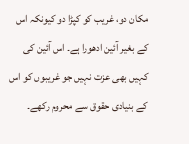مکان دو، غریب کو کپڑا دو کیونکہ اس کے بغیر آئین ادھورا ہے۔ اس آئین کی کہیں بھی عزت نہیں جو غریبوں کو اس کے بنیادی حقوق سے محروم رکھے۔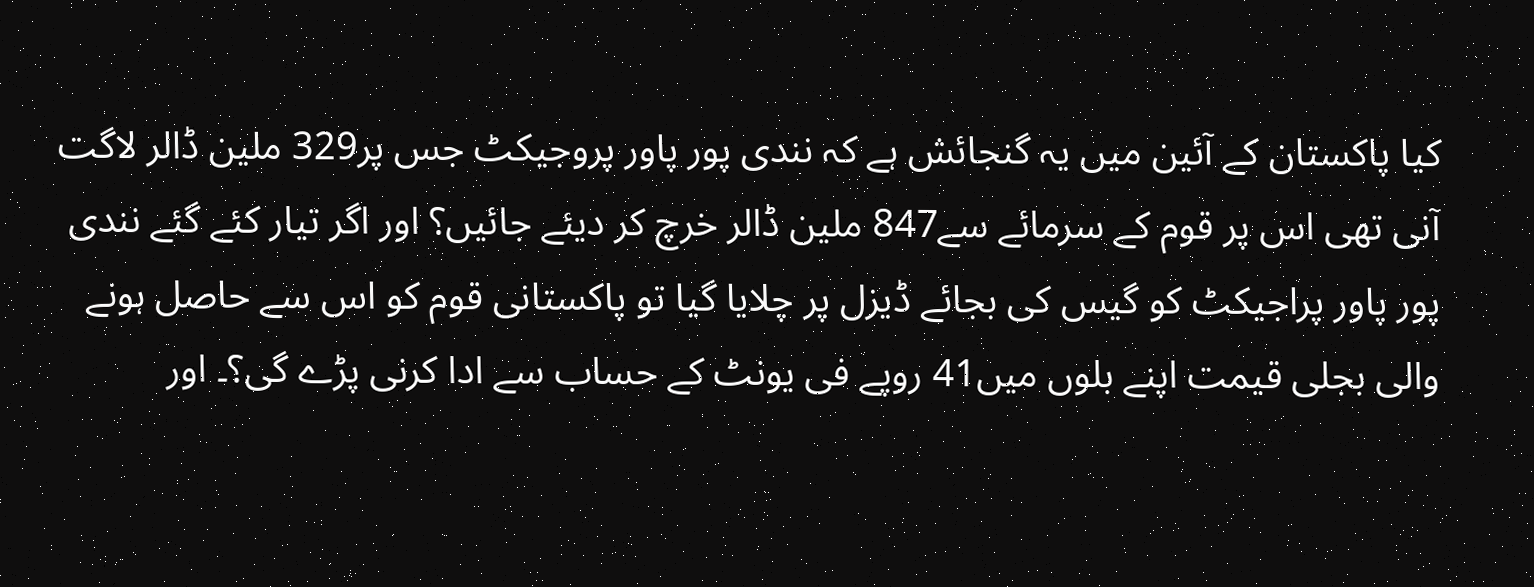کیا پاکستان کے آئین میں یہ گنجائش ہے کہ نندی پور پاور پروجیکٹ جس پر329 ملین ڈالر لاگت آنی تھی اس پر قوم کے سرمائے سے847 ملین ڈالر خرچ کر دیئے جائیں؟ اور اگر تیار کئے گئے نندی پور پاور پراجیکٹ کو گیس کی بجائے ڈیزل پر چلایا گیا تو پاکستانی قوم کو اس سے حاصل ہونے والی بجلی قیمت اپنے بلوں میں41 روپے فی یونٹ کے حساب سے ادا کرنی پڑے گی؟۔ اور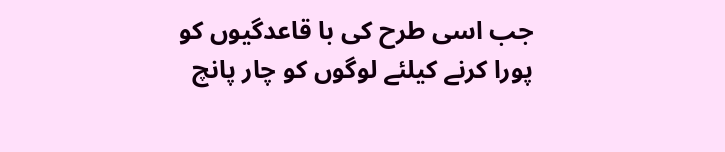جب اسی طرح کی با قاعدگیوں کو پورا کرنے کیلئے لوگوں کو چار پانچ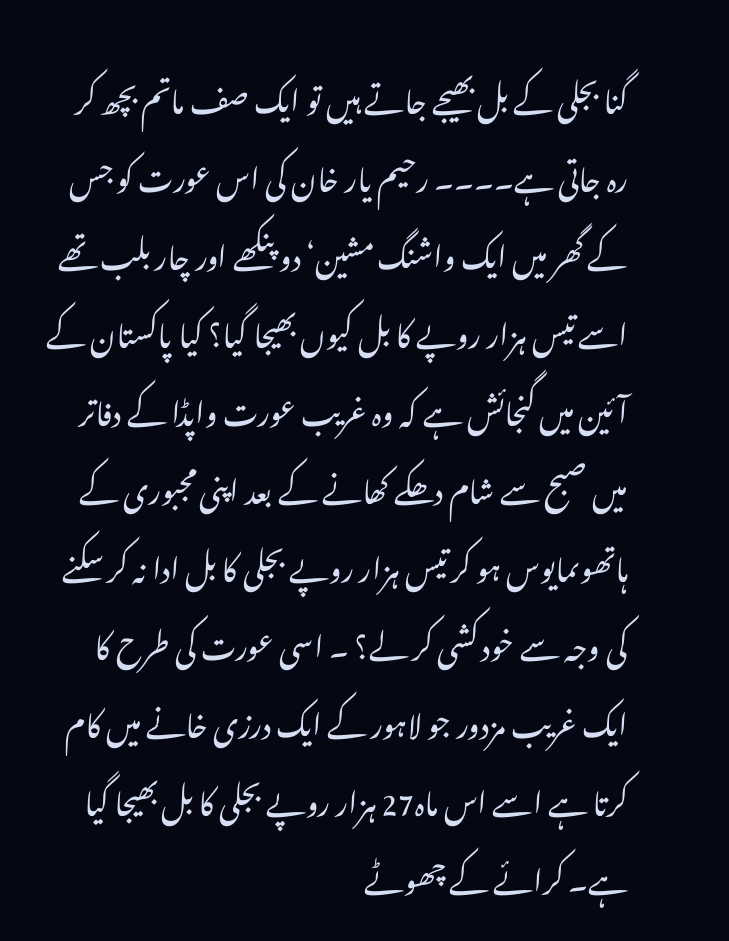گنا بجلی کے بل بھیجے جاتے ہیں تو ایک صف ماتم بچھ کر رہ جاتی ہے۔۔۔۔ رحیم یار خان کی اس عورت کو جس کے گھر میں ایک واشنگ مشین‘ دو پنکھے اور چار بلب تھے اسے تیس ہزار روپے کا بل کیوں بھیجا گیا؟ کیا پاکستان کے آئین میں گنجائش ہے کہ وہ غریب عورت واپڈا کے دفاتر میں صبح سے شام دھکے کھانے کے بعد اپنی مجبوری کے ہاتھوںمایوس ہو کر تیس ہزار روپے بجلی کا بل ادا نہ کر سکنے کی وجہ سے خود کشی کر لے؟ ۔ اسی عورت کی طرح کا ایک غریب مزدور جو لاہور کے ایک درزی خانے میں کام کرتا ہے اسے اس ماہ27 ہزار روپے بجلی کا بل بھیجا گیا ہے۔ کرائے کے چھوٹے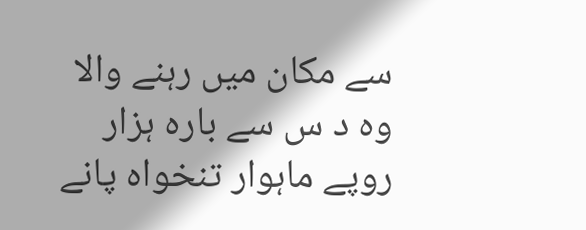سے مکان میں رہنے والا وہ د س سے بارہ ہزار روپے ماہوار تنخواہ پانے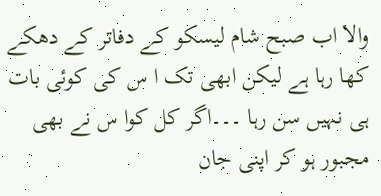والا اب صبح شام لیسکو کے دفاتر کے دھکے کھا رہا ہے لیکن ابھی تک ا س کی کوئی بات ہی نہیں سن رہا ۔۔۔اگر کل کوا س نے بھی مجبور ہو کر اپنی جان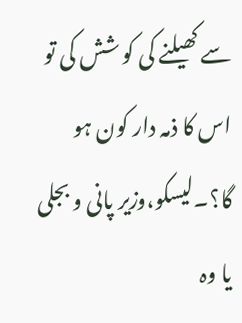سے کھیلنے کی کو شش کی تو اس کا ذمہ دار کون ہو گا؟۔لیسکو،وزیر پانی و بجلی یا وہ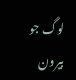لوگ جو بیرون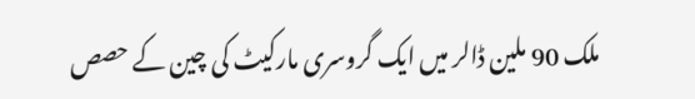ملک 90 ملین ڈالر میں ایک گروسری مارکیٹ کی چین کے حصص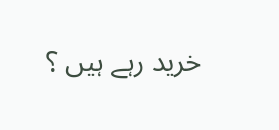خرید رہے ہیں ؟